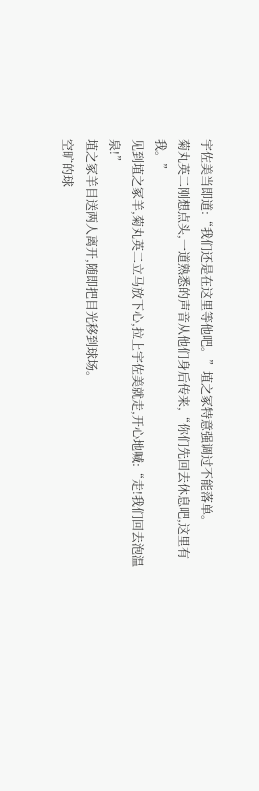宇佐美当即道:“我们还是在这里等他吧。”埴之冢特意强调过不能落单。
菊丸英二刚想点头,一道熟悉的声音从他们身后传来,“你们先回去休息吧,这里有我。”
见到埴之冢羊,菊丸英二立马放下心,拉上宇佐美就走,开心地喊:“走!我们回去泡温泉!”
埴之冢羊目送两人离开,随即把目光移到球场。
空旷的球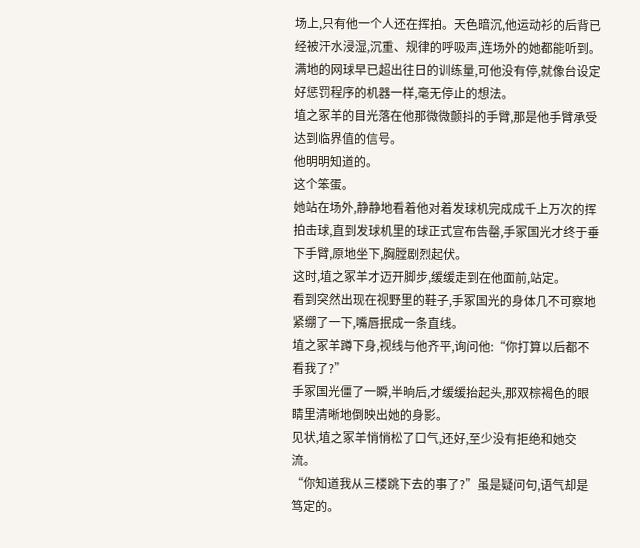场上,只有他一个人还在挥拍。天色暗沉,他运动衫的后背已经被汗水浸湿,沉重、规律的呼吸声,连场外的她都能听到。
满地的网球早已超出往日的训练量,可他没有停,就像台设定好惩罚程序的机器一样,毫无停止的想法。
埴之冢羊的目光落在他那微微颤抖的手臂,那是他手臂承受达到临界值的信号。
他明明知道的。
这个笨蛋。
她站在场外,静静地看着他对着发球机完成成千上万次的挥拍击球,直到发球机里的球正式宣布告罄,手冢国光才终于垂下手臂,原地坐下,胸膛剧烈起伏。
这时,埴之冢羊才迈开脚步,缓缓走到在他面前,站定。
看到突然出现在视野里的鞋子,手冢国光的身体几不可察地紧绷了一下,嘴唇抿成一条直线。
埴之冢羊蹲下身,视线与他齐平,询问他:“你打算以后都不看我了?”
手冢国光僵了一瞬,半晌后,才缓缓抬起头,那双棕褐色的眼睛里清晰地倒映出她的身影。
见状,埴之冢羊悄悄松了口气,还好,至少没有拒绝和她交流。
“你知道我从三楼跳下去的事了?”虽是疑问句,语气却是笃定的。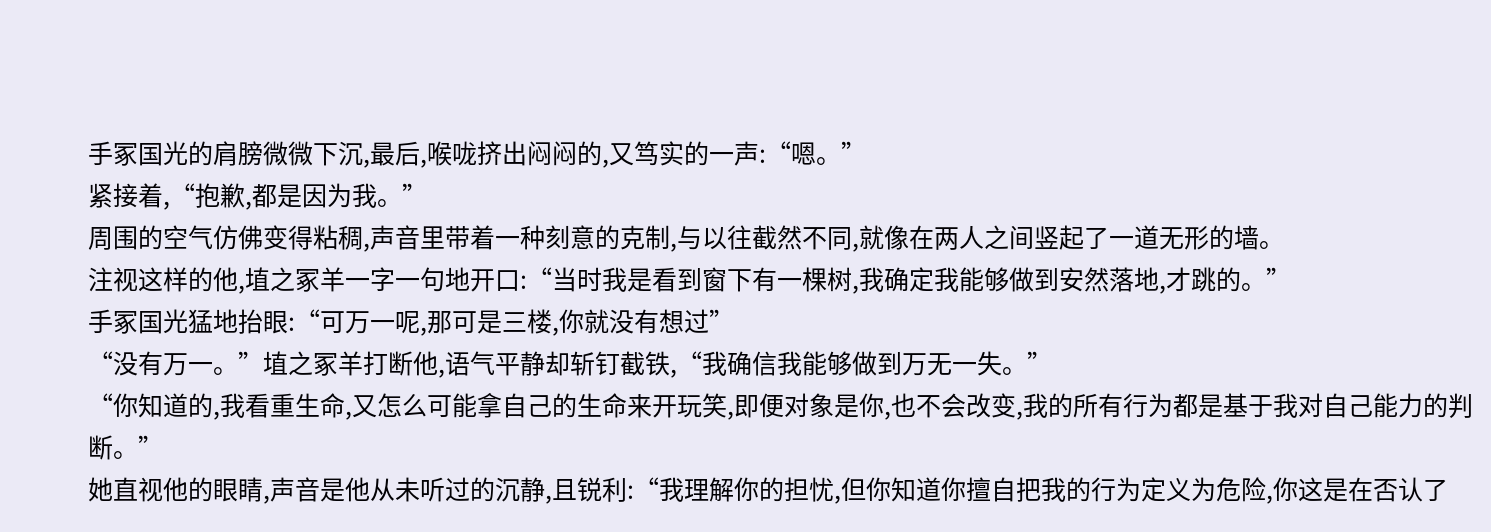手冢国光的肩膀微微下沉,最后,喉咙挤出闷闷的,又笃实的一声:“嗯。”
紧接着,“抱歉,都是因为我。”
周围的空气仿佛变得粘稠,声音里带着一种刻意的克制,与以往截然不同,就像在两人之间竖起了一道无形的墙。
注视这样的他,埴之冢羊一字一句地开口:“当时我是看到窗下有一棵树,我确定我能够做到安然落地,才跳的。”
手冢国光猛地抬眼:“可万一呢,那可是三楼,你就没有想过”
“没有万一。”埴之冢羊打断他,语气平静却斩钉截铁,“我确信我能够做到万无一失。”
“你知道的,我看重生命,又怎么可能拿自己的生命来开玩笑,即便对象是你,也不会改变,我的所有行为都是基于我对自己能力的判断。”
她直视他的眼睛,声音是他从未听过的沉静,且锐利:“我理解你的担忧,但你知道你擅自把我的行为定义为危险,你这是在否认了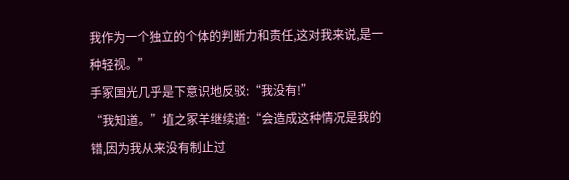我作为一个独立的个体的判断力和责任,这对我来说,是一种轻视。”
手冢国光几乎是下意识地反驳:“我没有!”
“我知道。”埴之冢羊继续道:“会造成这种情况是我的错,因为我从来没有制止过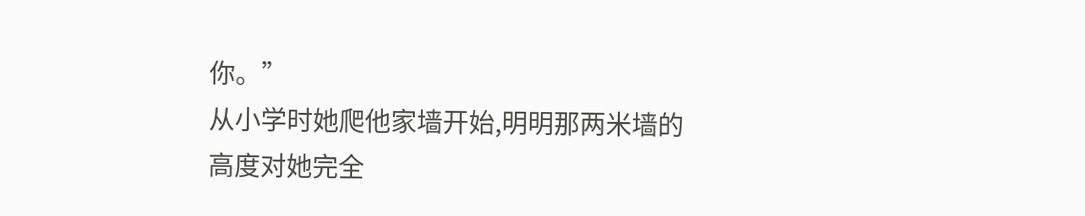你。”
从小学时她爬他家墙开始,明明那两米墙的高度对她完全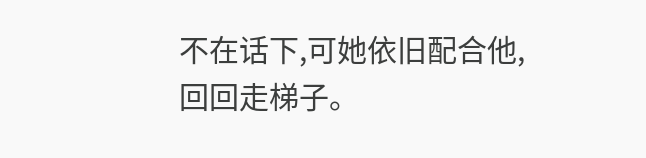不在话下,可她依旧配合他,回回走梯子。